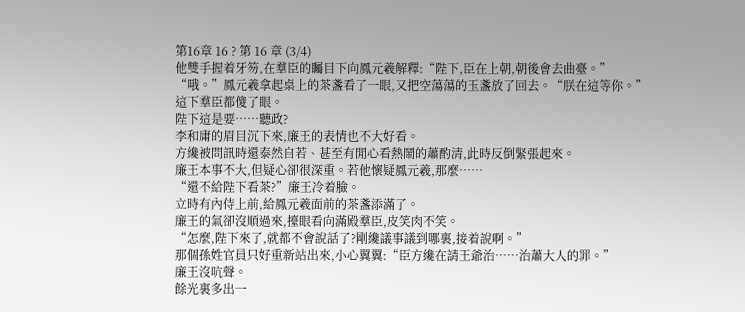第16章 16 ? 第 16 章 (3/4)
他雙手握着牙笏,在羣臣的矚目下向鳳元羲解釋:“陛下,臣在上朝,朝後會去曲臺。”
“哦。”鳳元羲拿起桌上的茶盞看了一眼,又把空蕩蕩的玉盞放了回去。“朕在這等你。”
這下羣臣都傻了眼。
陛下這是要……聽政?
李和庸的眉目沉下來,廉王的表情也不大好看。
方纔被問訊時還泰然自若、甚至有閒心看熱鬧的蕭酌清,此時反倒緊張起來。
廉王本事不大,但疑心卻很深重。若他懷疑鳳元羲,那麼……
“還不給陛下看茶?”廉王冷着臉。
立時有內侍上前,給鳳元羲面前的茶盞添滿了。
廉王的氣卻沒順過來,擡眼看向滿殿羣臣,皮笑肉不笑。
“怎麼,陛下來了,就都不會說話了?剛纔議事議到哪裏,接着說啊。”
那個孫姓官員只好重新站出來,小心翼翼:“臣方纔在請王爺治……治蕭大人的罪。”
廉王沒吭聲。
餘光裏多出一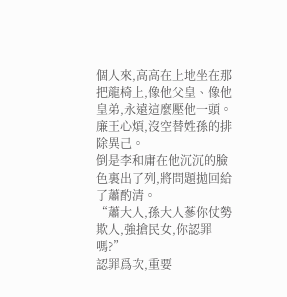個人來,高高在上地坐在那把龍椅上,像他父皇、像他皇弟,永遠這麼壓他一頭。
廉王心煩,沒空替姓孫的排除異己。
倒是李和庸在他沉沉的臉色裏出了列,將問題拋回給了蕭酌清。
“蕭大人,孫大人蔘你仗勢欺人,強搶民女,你認罪嗎?”
認罪爲次,重要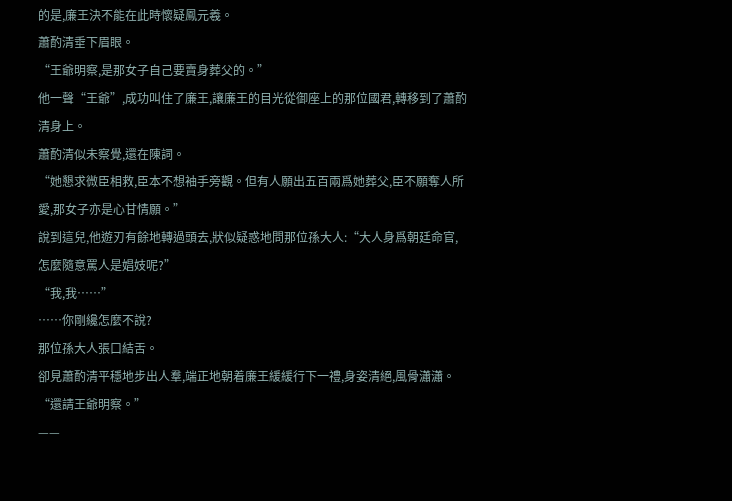的是,廉王決不能在此時懷疑鳳元羲。
蕭酌清垂下眉眼。
“王爺明察,是那女子自己要賣身葬父的。”
他一聲“王爺”,成功叫住了廉王,讓廉王的目光從御座上的那位國君,轉移到了蕭酌清身上。
蕭酌清似未察覺,還在陳詞。
“她懇求微臣相救,臣本不想袖手旁觀。但有人願出五百兩爲她葬父,臣不願奪人所愛,那女子亦是心甘情願。”
說到這兒,他遊刃有餘地轉過頭去,狀似疑惑地問那位孫大人:“大人身爲朝廷命官,怎麼隨意罵人是娼妓呢?”
“我,我……”
……你剛纔怎麼不說?
那位孫大人張口結舌。
卻見蕭酌清平穩地步出人羣,端正地朝着廉王緩緩行下一禮,身姿清絕,風骨瀟瀟。
“還請王爺明察。”
——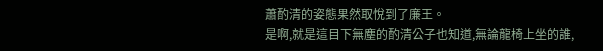蕭酌清的姿態果然取悅到了廉王。
是啊,就是這目下無塵的酌清公子也知道,無論龍椅上坐的誰,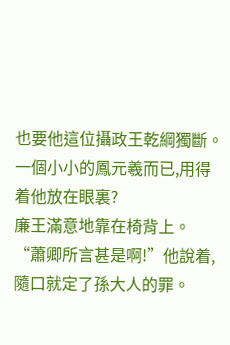也要他這位攝政王乾綱獨斷。一個小小的鳳元羲而已,用得着他放在眼裏?
廉王滿意地靠在椅背上。
“蕭卿所言甚是啊!”他說着,隨口就定了孫大人的罪。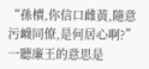“孫櫝,你信口雌黃,隨意污衊同僚,是何居心啊?”
一聽廉王的意思是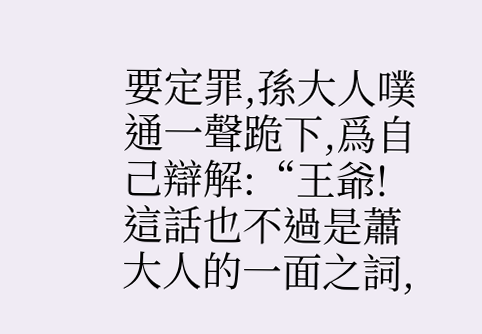要定罪,孫大人噗通一聲跪下,爲自己辯解:“王爺!這話也不過是蕭大人的一面之詞,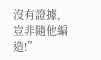沒有證據,豈非隨他編造!”